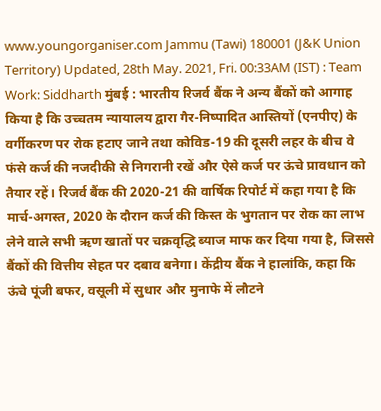www.youngorganiser.com Jammu (Tawi) 180001 (J&K Union Territory) Updated, 28th May. 2021, Fri. 00:33AM (IST) : Team Work: Siddharth मुंबई : भारतीय रिजर्व बैंक ने अन्य बैंकों को आगाह किया है कि उच्चतम न्यायालय द्वारा गैर-निष्पादित आस्तियों (एनपीए) के वर्गीकरण पर रोक हटाए जाने तथा कोविड-19 की दूसरी लहर के बीच वे फंसे कर्ज की नजदीकी से निगरानी रखें और ऐसे कर्ज पर ऊंचे प्रावधान को तैयार रहें। रिजर्व बैंक की 2020-21 की वार्षिक रिपोर्ट में कहा गया है कि मार्च-अगस्त, 2020 के दौरान कर्ज की किस्त के भुगतान पर रोक का लाभ लेने वाले सभी ऋण खातों पर चक्रवृद्धि ब्याज माफ कर दिया गया है, जिससे बैंकों की वित्तीय सेहत पर दबाव बनेगा। केंद्रीय बैंक ने हालांकि, कहा कि ऊंचे पूंजी बफर, वसूली में सुधार और मुनाफे में लौटने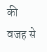की वजह से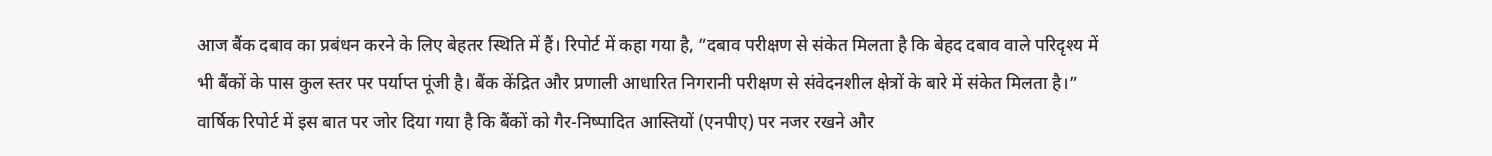आज बैंक दबाव का प्रबंधन करने के लिए बेहतर स्थिति में हैं। रिपोर्ट में कहा गया है, ”दबाव परीक्षण से संकेत मिलता है कि बेहद दबाव वाले परिदृश्य में भी बैंकों के पास कुल स्तर पर पर्याप्त पूंजी है। बैंक केंद्रित और प्रणाली आधारित निगरानी परीक्षण से संवेदनशील क्षेत्रों के बारे में संकेत मिलता है।” वार्षिक रिपोर्ट में इस बात पर जोर दिया गया है कि बैंकों को गैर-निष्पादित आस्तियों (एनपीए) पर नजर रखने और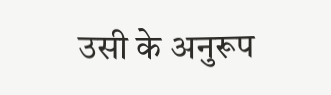उसी के अनुरूप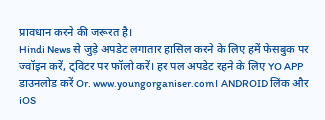प्रावधान करने की जरूरत है।
Hindi News से जुड़े अपडेट लगातार हासिल करने के लिए हमें फेसबुक पर ज्वॉइन करें, ट्विटर पर फॉलो करें। हर पल अपडेट रहने के लिए YO APP डाउनलोड करें Or. www.youngorganiser.com। ANDROID लिंक और iOS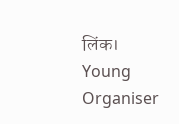लिंक।
Young Organiser